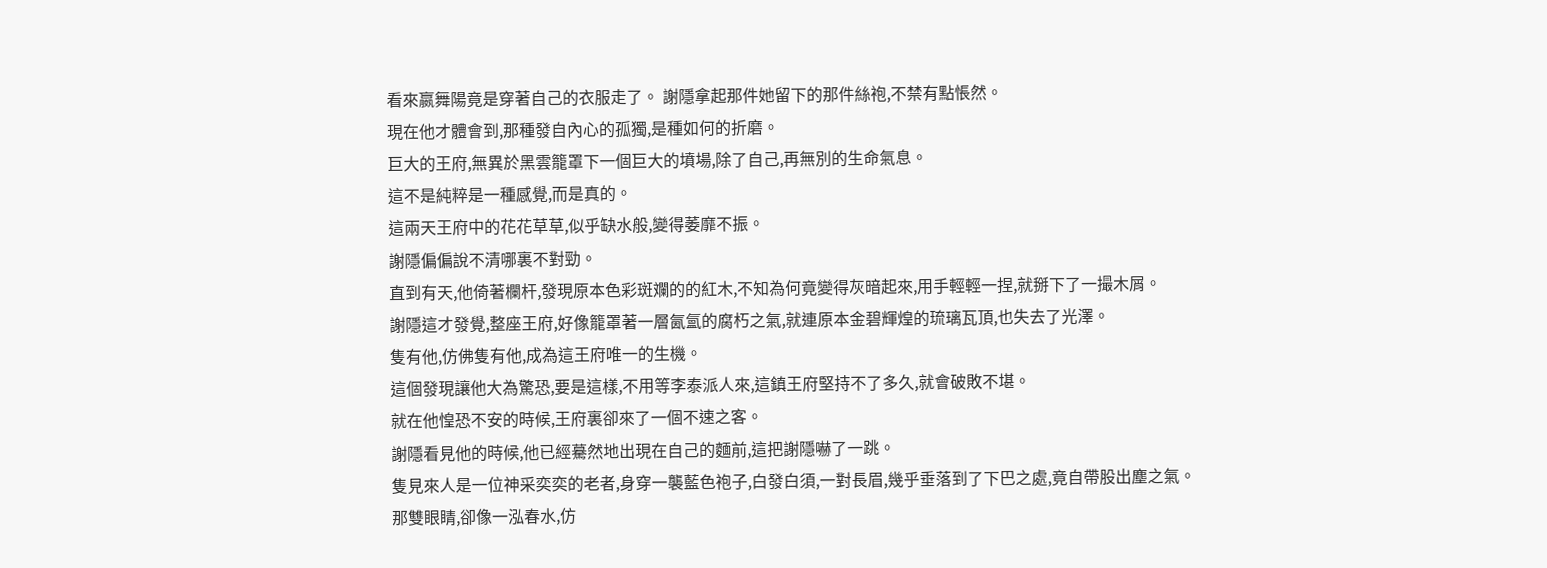看來嬴舞陽竟是穿著自己的衣服走了。 謝隱拿起那件她留下的那件絲袍,不禁有點悵然。
現在他才體會到,那種發自內心的孤獨,是種如何的折磨。
巨大的王府,無異於黑雲籠罩下一個巨大的墳場,除了自己,再無別的生命氣息。
這不是純粹是一種感覺,而是真的。
這兩天王府中的花花草草,似乎缺水般,變得萎靡不振。
謝隱偏偏說不清哪裏不對勁。
直到有天,他倚著欄杆,發現原本色彩斑斕的的紅木,不知為何竟變得灰暗起來,用手輕輕一捏,就掰下了一撮木屑。
謝隱這才發覺,整座王府,好像籠罩著一層氤氳的腐朽之氣,就連原本金碧輝煌的琉璃瓦頂,也失去了光澤。
隻有他,仿佛隻有他,成為這王府唯一的生機。
這個發現讓他大為驚恐,要是這樣,不用等李泰派人來,這鎮王府堅持不了多久,就會破敗不堪。
就在他惶恐不安的時候,王府裏卻來了一個不速之客。
謝隱看見他的時候,他已經驀然地出現在自己的麵前,這把謝隱嚇了一跳。
隻見來人是一位神采奕奕的老者,身穿一襲藍色袍子,白發白須,一對長眉,幾乎垂落到了下巴之處,竟自帶股出塵之氣。
那雙眼睛,卻像一泓春水,仿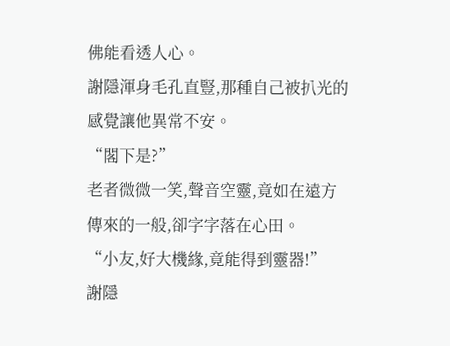佛能看透人心。
謝隱渾身毛孔直豎,那種自己被扒光的感覺讓他異常不安。
“閣下是?”
老者微微一笑,聲音空靈,竟如在遠方傳來的一般,卻字字落在心田。
“小友,好大機緣,竟能得到靈器!”
謝隱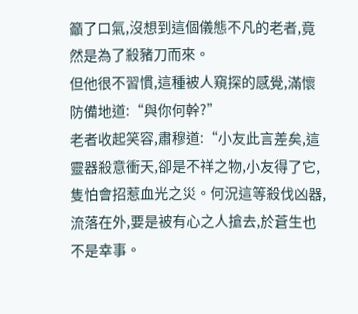籲了口氣,沒想到這個儀態不凡的老者,竟然是為了殺豬刀而來。
但他很不習慣,這種被人窺探的感覺,滿懷防備地道:“與你何幹?”
老者收起笑容,肅穆道:“小友此言差矣,這靈器殺意衝天,卻是不祥之物,小友得了它,隻怕會招惹血光之災。何況這等殺伐凶器,流落在外,要是被有心之人搶去,於蒼生也不是幸事。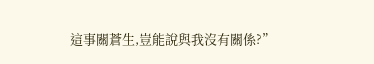這事關蒼生,豈能說與我沒有關係?”